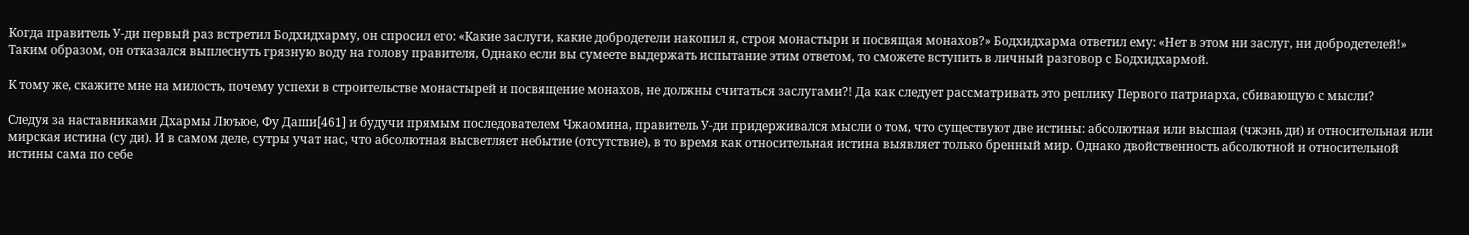Когда правитель У-ди первый раз встретил Бодхидхарму, он спросил его: «Какие заслуги, какие добродетели накопил я, строя монастыри и посвящая монахов?» Бодхидхарма ответил ему: «Нет в этом ни заслуг, ни добродетелей!» Таким образом, он отказался выплеснуть грязную воду на голову правителя, Однако если вы сумеете выдержать испытание этим ответом, то сможете вступить в личный разговор с Бодхидхармой.

К тому же, скажите мне на милость, почему успехи в строительстве монастырей и посвящение монахов, не должны считаться заслугами?! Да как следует рассматривать это реплику Первого патриарха, сбивающую с мысли?

Следуя за наставниками Дхармы Люъюе, Фу Даши[461] и будучи прямым последователем Чжаомина, правитель У-ди придерживался мысли о том, что существуют две истины: абсолютная или высшая (чжэнь ди) и относительная или мирская истина (су ди). И в самом деле, сутры учат нас, что абсолютная высветляет небытие (отсутствие), в то время как относительная истина выявляет только бренный мир. Однако двойственность абсолютной и относительной истины сама по себе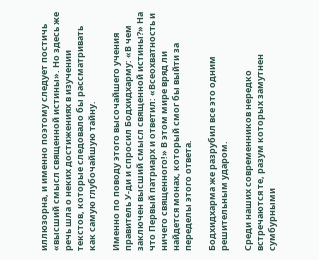иллюзорна, и именно поэтому следует постичь «высший смысл священной истины». Но здесь же речь шла о неких достижениях в изучении текстов, которые следовало бы рассматривать как самую глубочайшую тайну.

Именно по поводу этого высочайшего учения правитель У-ди и спросил Бодхидхарму: «В чем заключен высший смысл священной истины?» На что Первый патриарх и ответил: «Всеохватность и ничего священного!» В этом мире вряд ли найдется монах, который смог бы выйти за переделы этого ответа.

Бодхидхарма же разрубил все это одним решительным ударом.

Среди наших современников нередко встречаются те, разум которых замутнен сумбурными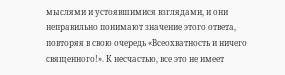мыслями и устоявшимися взглядами, и они неправильно понимают значение этого ответа, повторяя в свою очередь «Всеохватность и ничего священного!». К несчастью, все это не имеет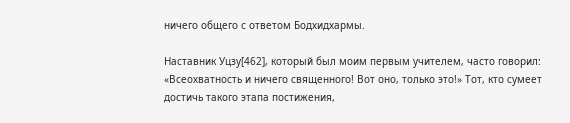ничего общего с ответом Бодхидхармы.

Наставник Уцзу[462], который был моим первым учителем, часто говорил: «Всеохватность и ничего священного! Вот оно, только это!» Тот, кто сумеет достичь такого этапа постижения,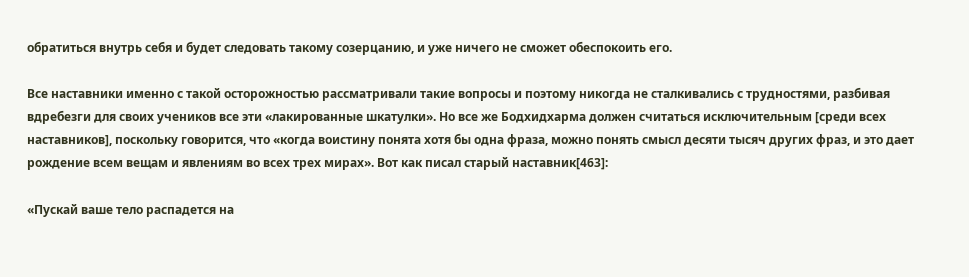обратиться внутрь себя и будет следовать такому созерцанию, и уже ничего не сможет обеспокоить его.

Все наставники именно с такой осторожностью рассматривали такие вопросы и поэтому никогда не сталкивались с трудностями, разбивая вдребезги для своих учеников все эти «лакированные шкатулки». Но все же Бодхидхарма должен считаться исключительным [среди всех наставников], поскольку говорится, что «когда воистину понята хотя бы одна фраза, можно понять смысл десяти тысяч других фраз, и это дает рождение всем вещам и явлениям во всех трех мирах». Вот как писал старый наставник[463]:

«Пускай ваше тело распадется на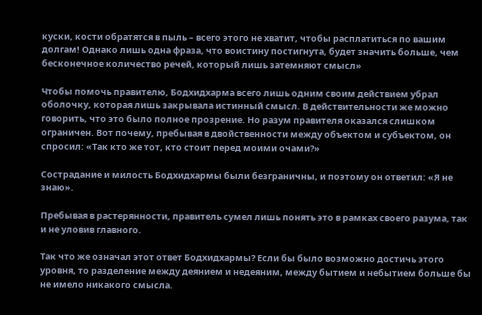куски, кости обратятся в пыль – всего этого не хватит, чтобы расплатиться по вашим долгам! Однако лишь одна фраза, что воистину постигнута, будет значить больше, чем бесконечное количество речей, который лишь затемняют смысл»

Чтобы помочь правителю, Бодхидхарма всего лишь одним своим действием убрал оболочку, которая лишь закрывала истинный смысл. В действительности же можно говорить, что это было полное прозрение. Но разум правителя оказался слишком ограничен. Вот почему, пребывая в двойственности между объектом и субъектом, он спросил: «Так кто же тот, кто стоит перед моими очами?»

Сострадание и милость Бодхидхармы были безграничны, и поэтому он ответил: «Я не знаю».

Пребывая в растерянности, правитель сумел лишь понять это в рамках своего разума, так и не уловив главного.

Так что же означал этот ответ Бодхидхармы? Если бы было возможно достичь этого уровня, то разделение между деянием и недеяним, между бытием и небытием больше бы не имело никакого смысла.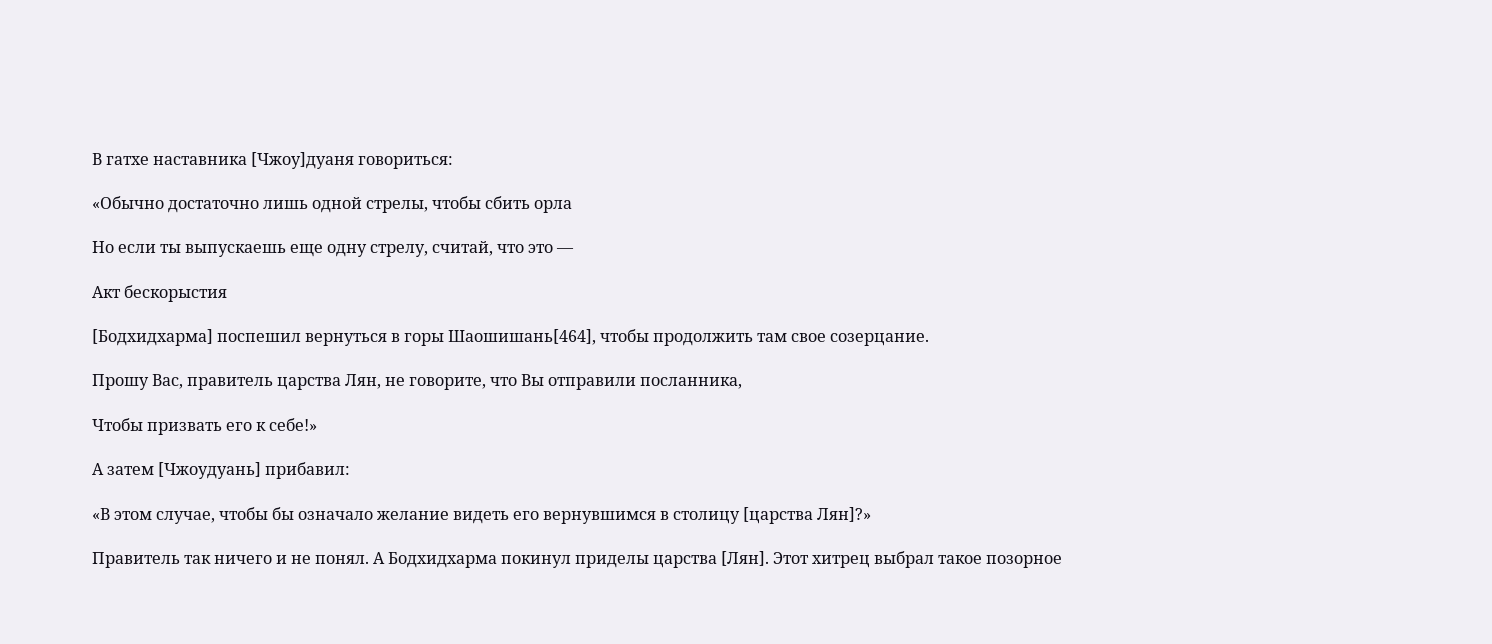В гатхе наставника [Чжоу]дуаня говориться:

«Обычно достаточно лишь одной стрелы, чтобы сбить орла

Но если ты выпускаешь еще одну стрелу, считай, что это —

Акт бескорыстия

[Бодхидхарма] поспешил вернуться в горы Шаошишань[464], чтобы продолжить там свое созерцание.

Прошу Вас, правитель царства Лян, не говорите, что Вы отправили посланника,

Чтобы призвать его к себе!»

А затем [Чжоудуань] прибавил:

«В этом случае, чтобы бы означало желание видеть его вернувшимся в столицу [царства Лян]?»

Правитель так ничего и не понял. А Бодхидхарма покинул приделы царства [Лян]. Этот хитрец выбрал такое позорное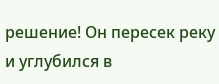решение! Он пересек реку и углубился в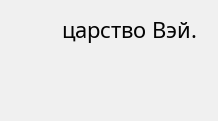царство Вэй.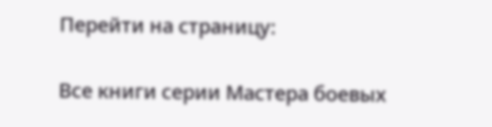Перейти на страницу:

Все книги серии Мастера боевых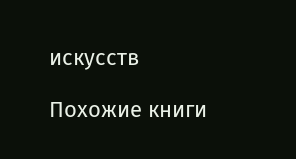искусств

Похожие книги